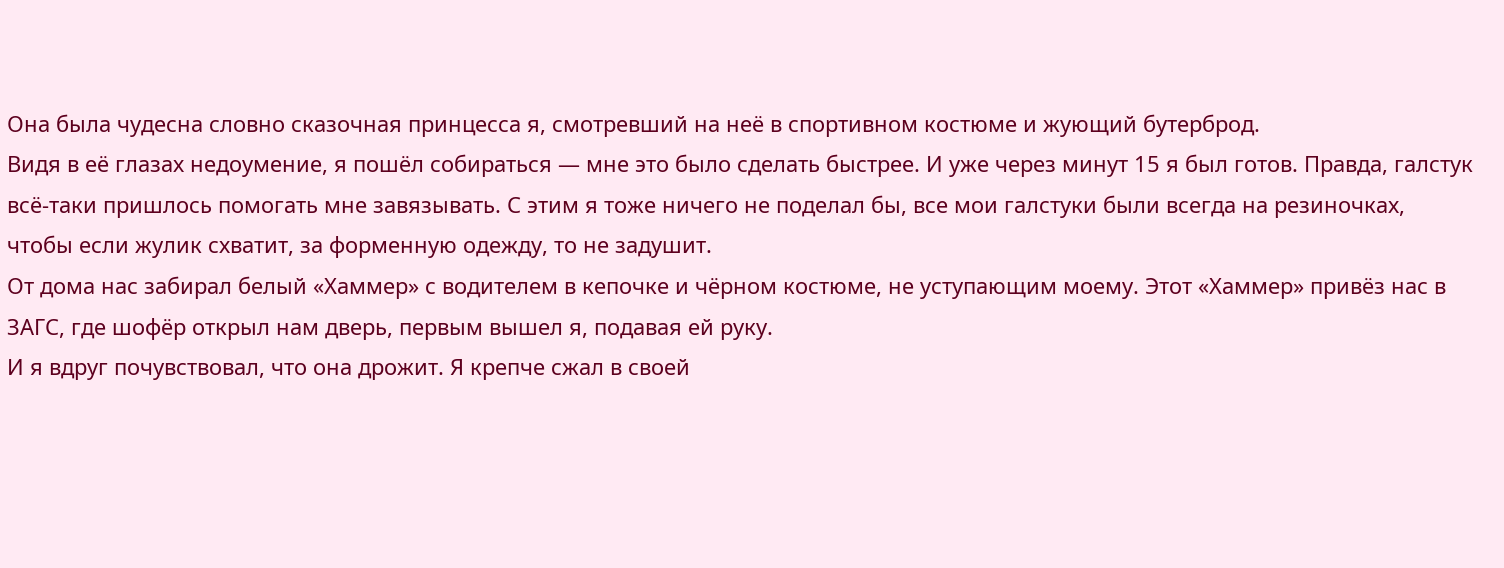Она была чудесна словно сказочная принцесса я, смотревший на неё в спортивном костюме и жующий бутерброд.
Видя в её глазах недоумение, я пошёл собираться — мне это было сделать быстрее. И уже через минут 15 я был готов. Правда, галстук всё-таки пришлось помогать мне завязывать. С этим я тоже ничего не поделал бы, все мои галстуки были всегда на резиночках, чтобы если жулик схватит, за форменную одежду, то не задушит.
От дома нас забирал белый «Хаммер» с водителем в кепочке и чёрном костюме, не уступающим моему. Этот «Хаммер» привёз нас в ЗАГС, где шофёр открыл нам дверь, первым вышел я, подавая ей руку.
И я вдруг почувствовал, что она дрожит. Я крепче сжал в своей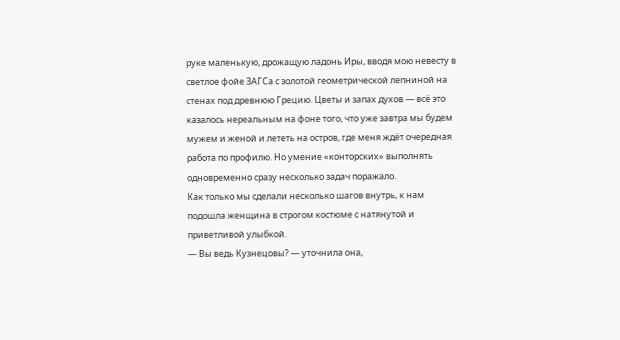руке маленькую, дрожащую ладонь Иры, вводя мою невесту в светлое фойе ЗАГСа с золотой геометрической лепниной на стенах под древнюю Грецию. Цветы и запах духов — всё это казалось нереальным на фоне того, что уже завтра мы будем мужем и женой и лететь на остров, где меня ждёт очередная работа по профилю. Но умение «конторских» выполнять одновременно сразу несколько задач поражало.
Как только мы сделали несколько шагов внутрь, к нам подошла женщина в строгом костюме с натянутой и приветливой улыбкой.
— Вы ведь Кузнецовы? — уточнила она,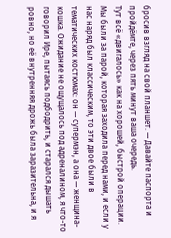бросив взгляд на свой планшет. — Давайте паспорта и пройдёмте, через пять минут ваша очередь.
Тут всё «двигалось» как на хорошей, быстрой операции. Мы были за парой, которая заходила перед нами, и если у нас наряд был классическим, то эти двое были в тематических костюмах: он — супермэн, а она — женщина-кошка. Ожидание не ощущалось под адреналином, я что-то говорил Ире, пытаясь подбодрить, и старался дышать ровно, но её внутренняя дрожь была заразительна, и я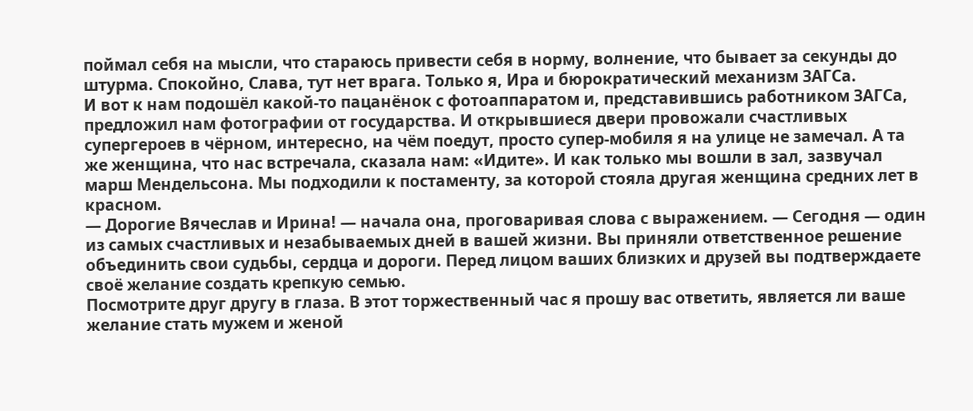поймал себя на мысли, что стараюсь привести себя в норму, волнение, что бывает за секунды до штурма. Спокойно, Слава, тут нет врага. Только я, Ира и бюрократический механизм ЗАГСа.
И вот к нам подошёл какой-то пацанёнок с фотоаппаратом и, представившись работником ЗАГСа, предложил нам фотографии от государства. И открывшиеся двери провожали счастливых супергероев в чёрном, интересно, на чём поедут, просто супер-мобиля я на улице не замечал. А та же женщина, что нас встречала, сказала нам: «Идите». И как только мы вошли в зал, зазвучал марш Мендельсона. Мы подходили к постаменту, за которой стояла другая женщина средних лет в красном.
— Дорогие Вячеслав и Ирина! — начала она, проговаривая слова с выражением. — Сегодня — один из самых счастливых и незабываемых дней в вашей жизни. Вы приняли ответственное решение объединить свои судьбы, сердца и дороги. Перед лицом ваших близких и друзей вы подтверждаете своё желание создать крепкую семью.
Посмотрите друг другу в глаза. В этот торжественный час я прошу вас ответить, является ли ваше желание стать мужем и женой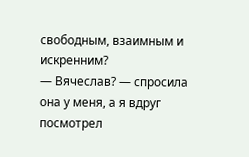свободным, взаимным и искренним?
— Вячеслав? — спросила она у меня, а я вдруг посмотрел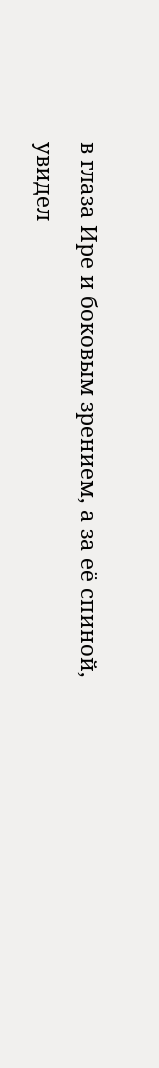в глаза Ире и боковым зрением, а за её спиной, увидел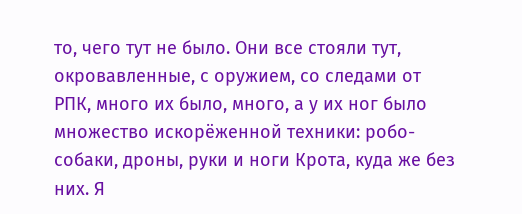то, чего тут не было. Они все стояли тут, окровавленные, с оружием, со следами от РПК, много их было, много, а у их ног было множество искорёженной техники: робо-собаки, дроны, руки и ноги Крота, куда же без них. Я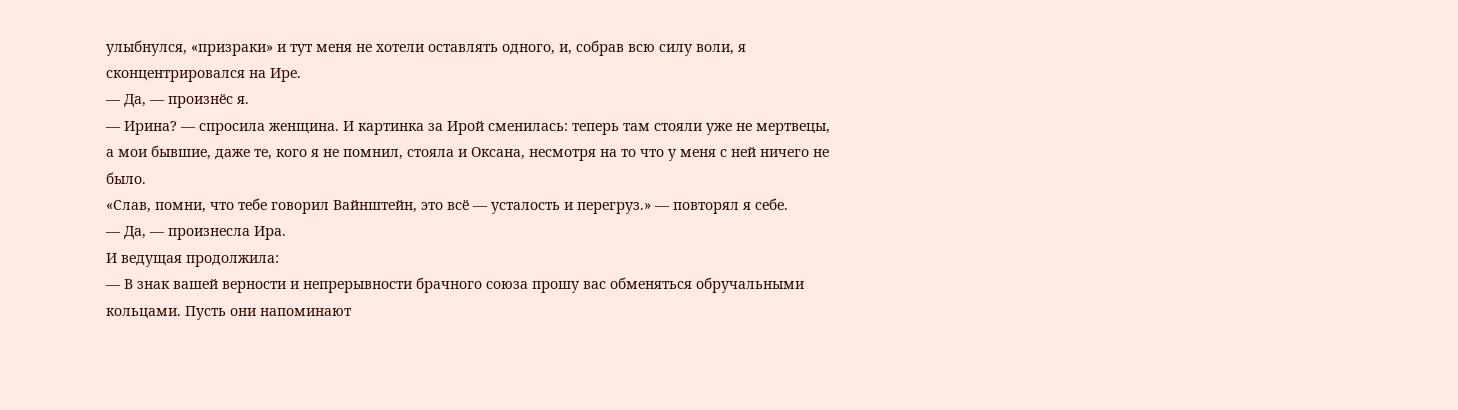улыбнулся, «призраки» и тут меня не хотели оставлять одного, и, собрав всю силу воли, я сконцентрировался на Ире.
— Да, — произнёс я.
— Ирина? — спросила женщина. И картинка за Ирой сменилась: теперь там стояли уже не мертвецы, а мои бывшие, даже те, кого я не помнил, стояла и Оксана, несмотря на то что у меня с ней ничего не было.
«Слав, помни, что тебе говорил Вайнштейн, это всё — усталость и перегруз.» — повторял я себе.
— Да, — произнесла Ира.
И ведущая продолжила:
— В знак вашей верности и непрерывности брачного союза прошу вас обменяться обручальными кольцами. Пусть они напоминают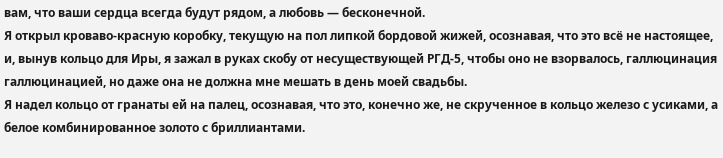вам, что ваши сердца всегда будут рядом, а любовь — бесконечной.
Я открыл кроваво-красную коробку, текущую на пол липкой бордовой жижей, осознавая, что это всё не настоящее, и, вынув кольцо для Иры, я зажал в руках скобу от несуществующей РГД-5, чтобы оно не взорвалось, галлюцинация галлюцинацией, но даже она не должна мне мешать в день моей свадьбы.
Я надел кольцо от гранаты ей на палец, осознавая, что это, конечно же, не скрученное в кольцо железо с усиками, а белое комбинированное золото с бриллиантами.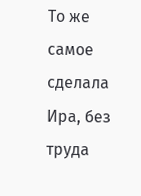То же самое сделала Ира, без труда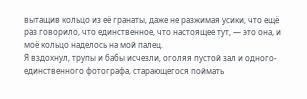вытащив кольцо из её гранаты, даже не разжимая усики, что ещё раз говорило, что единственное, что настоящее тут, — это она, и моё кольцо наделось на мой палец.
Я вздохнул, трупы и бабы исчезли, оголяя пустой зал и одного-единственного фотографа, старающегося поймать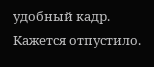удобный кадр. Кажется отпустило.